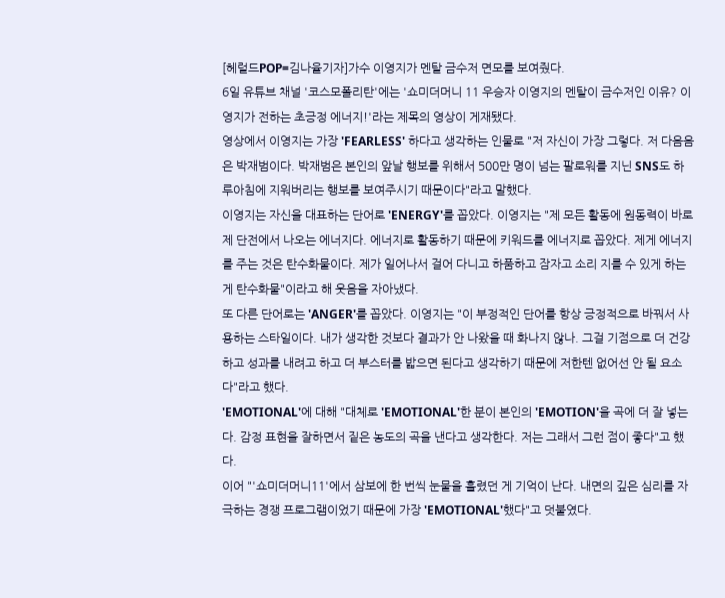[헤럴드POP=김나율기자]가수 이영지가 멘탈 금수저 면모를 보여줬다.
6일 유튜브 채널 '코스모폴리탄'에는 '쇼미더머니 11 우승자 이영지의 멘탈이 금수저인 이유? 이영지가 전하는 초긍정 에너지!'라는 제목의 영상이 게재됐다.
영상에서 이영지는 가장 'FEARLESS' 하다고 생각하는 인물로 "저 자신이 가장 그렇다. 저 다음음은 박재범이다. 박재범은 본인의 앞날 행보를 위해서 500만 명이 넘는 팔로워를 지닌 SNS도 하루아침에 지워버리는 행보를 보여주시기 때문이다"라고 말했다.
이영지는 자신을 대표하는 단어로 'ENERGY'를 꼽았다. 이영지는 "제 모든 활동에 원동력이 바로 제 단전에서 나오는 에너지다. 에너지로 활동하기 때문에 키워드를 에너지로 꼽았다. 제게 에너지를 주는 것은 탄수화물이다. 제가 일어나서 걸어 다니고 하품하고 잠자고 소리 지를 수 있게 하는 게 탄수화물"이라고 해 웃음을 자아냈다.
또 다른 단어로는 'ANGER'를 꼽았다. 이영지는 "이 부정적인 단어를 항상 긍정적으로 바꿔서 사용하는 스타일이다. 내가 생각한 것보다 결과가 안 나왔을 때 화나지 않나. 그걸 기점으로 더 건강하고 성과를 내려고 하고 더 부스터를 밟으면 된다고 생각하기 때문에 저한텐 없어선 안 될 요소다"라고 했다.
'EMOTIONAL'에 대해 "대체로 'EMOTIONAL'한 분이 본인의 'EMOTION'을 곡에 더 잘 넣는다. 감정 표현을 잘하면서 짙은 농도의 곡을 낸다고 생각한다. 저는 그래서 그런 점이 좋다"고 했다.
이어 "'쇼미더머니11'에서 삼보에 한 번씩 눈물을 흘렸던 게 기억이 난다. 내면의 깊은 심리를 자극하는 경쟁 프로그램이었기 때문에 가장 'EMOTIONAL'했다"고 덧붙였다.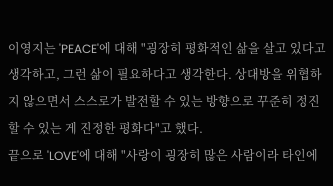이영지는 'PEACE'에 대해 "굉장히 평화적인 삶을 살고 있다고 생각하고, 그런 삶이 필요하다고 생각한다. 상대방을 위협하지 않으면서 스스로가 발전할 수 있는 방향으로 꾸준히 정진할 수 있는 게 진정한 평화다"고 했다.
끝으로 'LOVE'에 대해 "사랑이 굉장히 많은 사람이라 타인에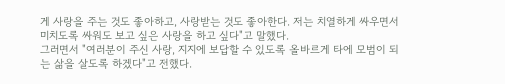게 사랑을 주는 것도 좋아하고, 사랑받는 것도 좋아한다. 저는 치열하게 싸우면서 미치도록 싸워도 보고 싶은 사랑을 하고 싶다"고 말했다.
그러면서 "여러분이 주신 사랑, 지지에 보답할 수 있도록 올바르게 타에 모범이 되는 삶을 살도록 하겠다"고 전했다.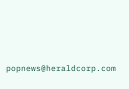popnews@heraldcorp.com